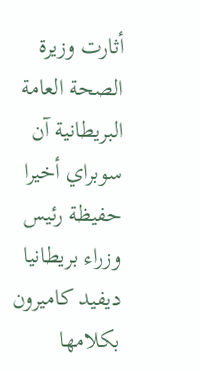أثارت وزيرة الصحة العامة البريطانية آن سوبراي أخيرا حفيظة رئيس وزراء بريطانيا ديفيد كاميرون بكلامها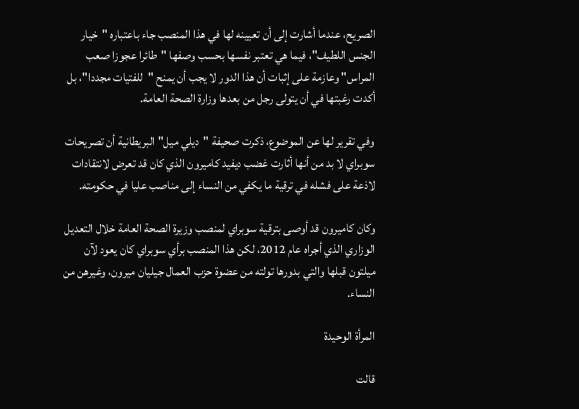الصريح، عندما أشارت إلى أن تعيينه لها في هذا المنصب جاء باعتباره "خيار الجنس اللطيف"، فيما هي تعتبر نفسها بحسب وصفها "طائرا عجوزا صعب المراس" وعازمة على إثبات أن هذا الدور لا يجب أن يمنح "للفتيات مجددا"، بل أكدت رغبتها في أن يتولى رجل من بعدها وزارة الصحة العامة.

وفي تقرير لها عن الموضوع، ذكرت صحيفة "ديلي ميل" البريطانية أن تصريحات سوبراي لا بد من أنها أثارت غضب ديفيد كاميرون الذي كان قد تعرض لانتقادات لاذعة على فشله في ترقية ما يكفي من النساء إلى مناصب عليا في حكومته.

وكان كاميرون قد أوصى بترقية سوبراي لمنصب وزيرة الصحة العامة خلال التعديل الوزاري الذي أجراه عام 2012، لكن هذا المنصب برأي سوبراي كان يعود لآن ميلتون قبلها والتي بدورها تولته من عضوة حزب العمال جيليان ميرون، وغيرهن من النساء.

المرأة الوحيدة

قالت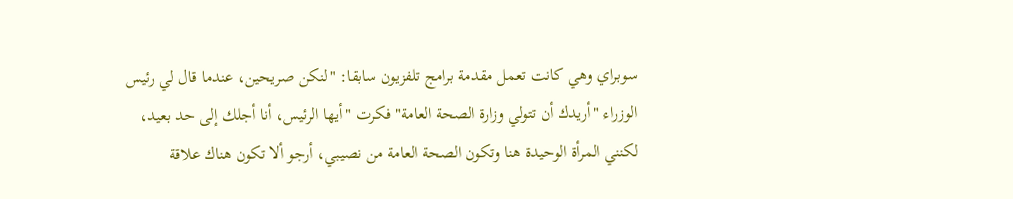سوبراي وهي كانت تعمل مقدمة برامج تلفزيون سابقا: "لنكن صريحين، عندما قال لي رئيس الوزراء "أريدك أن تتولي وزارة الصحة العامة" فكرت "أيها الرئيس، أنا أجلك إلى حد بعيد، لكنني المرأة الوحيدة هنا وتكون الصحة العامة من نصيبي، أرجو ألا تكون هناك علاقة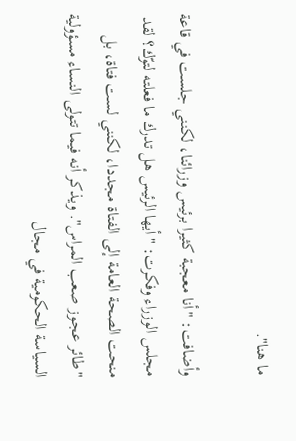ما هنا".

وأضافت: "أنا معجبة كثيرا برئيس وزرائنا، لكنني جلست في قاعة مجلس الوزراء وفكرت: "أيها الرئيس هل تدرك ما فعلته لتوّك؟ لقد منحت الصحة العامة إلى الفتاة مجددا، لكنني لست فتاة، بل "طائر عجوز صعب المراس". ويذكر أنه فيما تتولى النساء مسؤولية السياسة الحكومية في مجال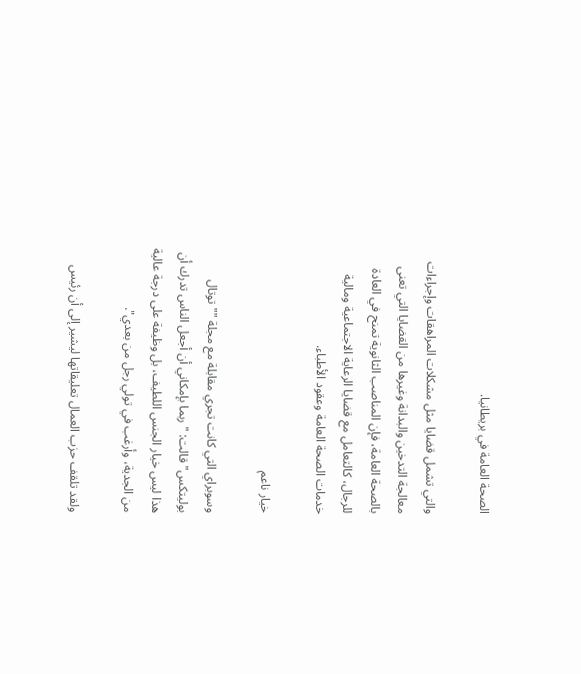الصحة العامة في بريطانيا.

والتي تشمل قضايا مثل مشكلات المراهقات وإجراءات معالجة التدخين والبدانة وغيرها من القضايا التي تعنى بالصحة العامة، فإن المناصب الثانوية تمنح في العادة للرجال، كالتعامل مع قضايا الرعاية الاجتماعية ومالية خدمات الصحة العامة وعقود الأطباء.

خيار ناعم

وسوبراي التي كانت تجري مقابلة مع مجلة ""توتال بوليتكس" قالت: "ربما بإمكاني أن أجعل الناس تدرك أن هذا ليس خيار الجنس اللطيف، بل وظيفة على درجة عالية من الجدية، وأرغب في تولي رجل من بعدي".

ولقد تلقف حزب العمال تعليقاتها ليشير إلى أن رئيس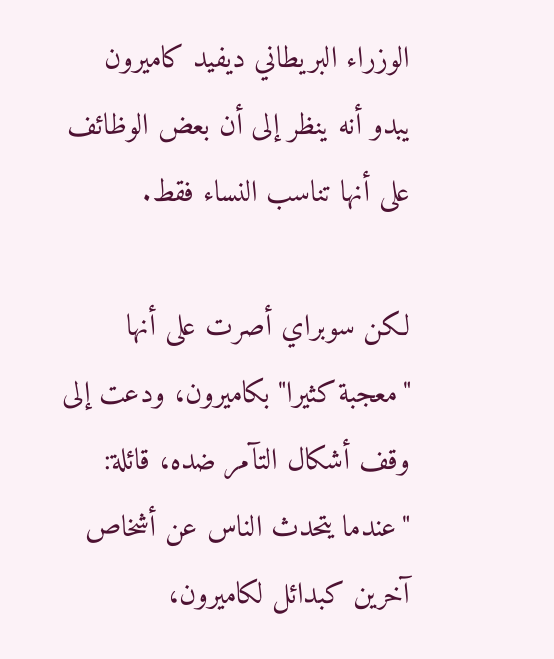الوزراء البريطاني ديفيد كاميرون يبدو أنه ينظر إلى أن بعض الوظائف على أنها تناسب النساء فقط.

لكن سوبراي أصرت على أنها "معجبة كثيرا" بكاميرون، ودعت إلى وقف أشكال التآمر ضده، قائلة: "عندما يتحدث الناس عن أشخاص آخرين كبدائل لكاميرون،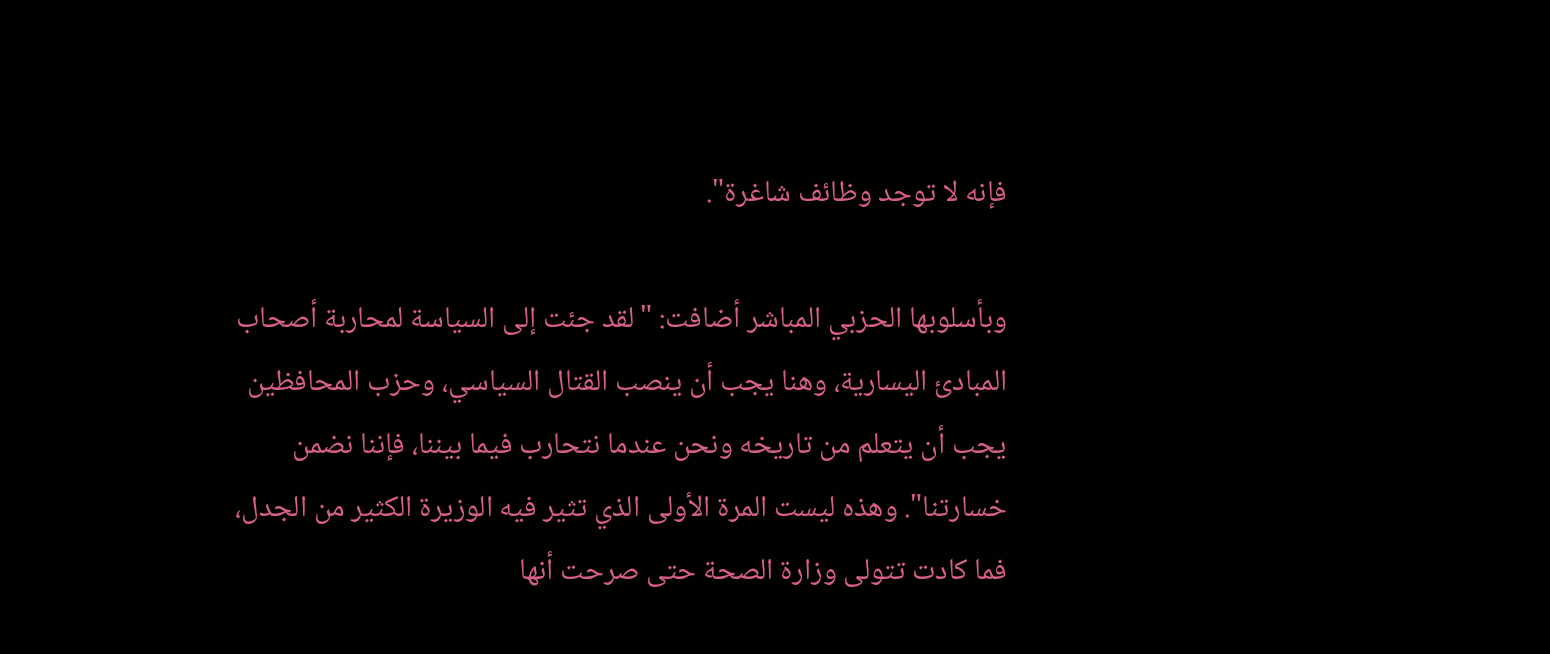فإنه لا توجد وظائف شاغرة".

وبأسلوبها الحزبي المباشر أضافت: "لقد جئت إلى السياسة لمحاربة أصحاب المبادئ اليسارية، وهنا يجب أن ينصب القتال السياسي، وحزب المحافظين يجب أن يتعلم من تاريخه ونحن عندما نتحارب فيما بيننا، فإننا نضمن خسارتنا". وهذه ليست المرة الأولى الذي تثير فيه الوزيرة الكثير من الجدل، فما كادت تتولى وزارة الصحة حتى صرحت أنها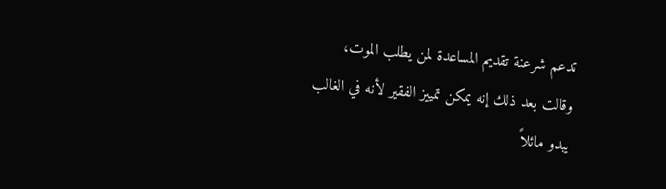تدعم شرعنة تقديم المساعدة لمن يطلب الموت، وقالت بعد ذلك إنه يمكن تمييز الفقير لأنه في الغالب يبدو مائلاً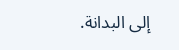إلى البدانة.